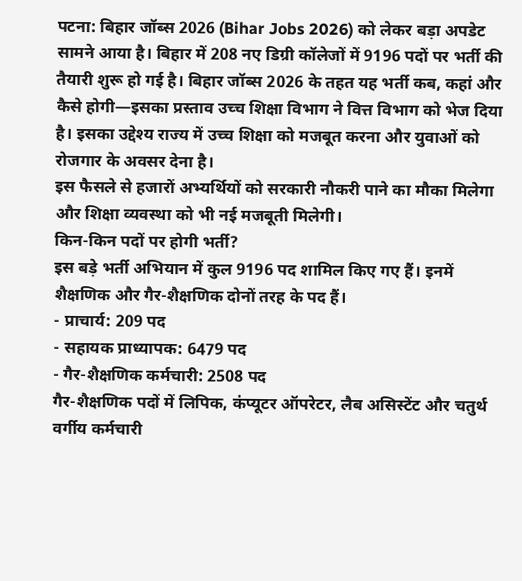पटना: बिहार जॉब्स 2026 (Bihar Jobs 2026) को लेकर बड़ा अपडेट सामने आया है। बिहार में 208 नए डिग्री कॉलेजों में 9196 पदों पर भर्ती की तैयारी शुरू हो गई है। बिहार जॉब्स 2026 के तहत यह भर्ती कब, कहां और कैसे होगी—इसका प्रस्ताव उच्च शिक्षा विभाग ने वित्त विभाग को भेज दिया है। इसका उद्देश्य राज्य में उच्च शिक्षा को मजबूत करना और युवाओं को रोजगार के अवसर देना है।
इस फैसले से हजारों अभ्यर्थियों को सरकारी नौकरी पाने का मौका मिलेगा और शिक्षा व्यवस्था को भी नई मजबूती मिलेगी।
किन-किन पदों पर होगी भर्ती?
इस बड़े भर्ती अभियान में कुल 9196 पद शामिल किए गए हैं। इनमें शैक्षणिक और गैर-शैक्षणिक दोनों तरह के पद हैं।
- प्राचार्य: 209 पद
- सहायक प्राध्यापक: 6479 पद
- गैर-शैक्षणिक कर्मचारी: 2508 पद
गैर-शैक्षणिक पदों में लिपिक, कंप्यूटर ऑपरेटर, लैब असिस्टेंट और चतुर्थ वर्गीय कर्मचारी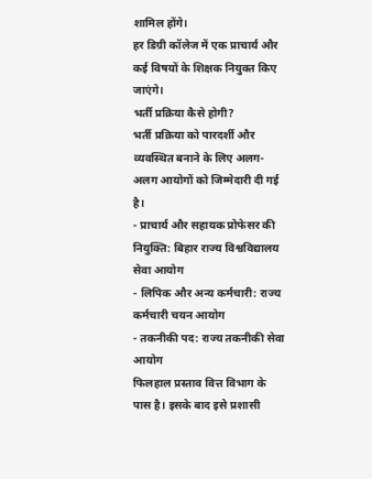शामिल होंगे।
हर डिग्री कॉलेज में एक प्राचार्य और कई विषयों के शिक्षक नियुक्त किए जाएंगे।
भर्ती प्रक्रिया कैसे होगी?
भर्ती प्रक्रिया को पारदर्शी और व्यवस्थित बनाने के लिए अलग-अलग आयोगों को जिम्मेदारी दी गई है।
- प्राचार्य और सहायक प्रोफेसर की नियुक्ति: बिहार राज्य विश्वविद्यालय सेवा आयोग
- लिपिक और अन्य कर्मचारी: राज्य कर्मचारी चयन आयोग
- तकनीकी पद: राज्य तकनीकी सेवा आयोग
फिलहाल प्रस्ताव वित्त विभाग के पास है। इसके बाद इसे प्रशासी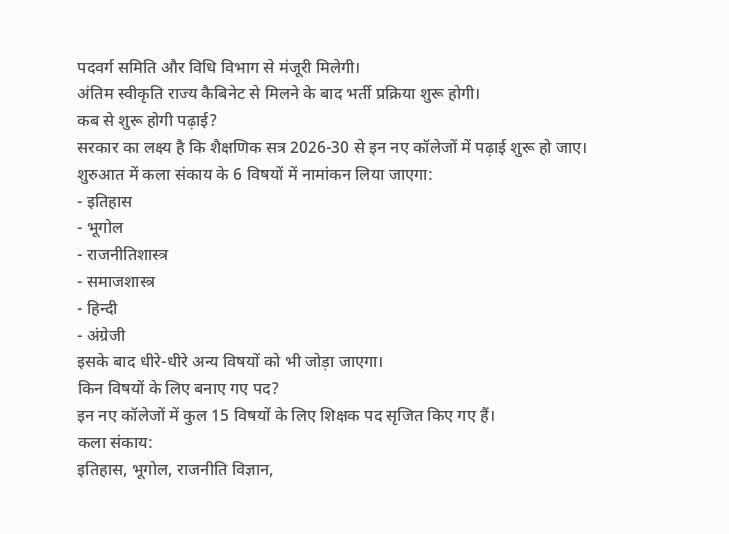पदवर्ग समिति और विधि विभाग से मंजूरी मिलेगी।
अंतिम स्वीकृति राज्य कैबिनेट से मिलने के बाद भर्ती प्रक्रिया शुरू होगी।
कब से शुरू होगी पढ़ाई?
सरकार का लक्ष्य है कि शैक्षणिक सत्र 2026-30 से इन नए कॉलेजों में पढ़ाई शुरू हो जाए।
शुरुआत में कला संकाय के 6 विषयों में नामांकन लिया जाएगा:
- इतिहास
- भूगोल
- राजनीतिशास्त्र
- समाजशास्त्र
- हिन्दी
- अंग्रेजी
इसके बाद धीरे-धीरे अन्य विषयों को भी जोड़ा जाएगा।
किन विषयों के लिए बनाए गए पद?
इन नए कॉलेजों में कुल 15 विषयों के लिए शिक्षक पद सृजित किए गए हैं।
कला संकाय:
इतिहास, भूगोल, राजनीति विज्ञान,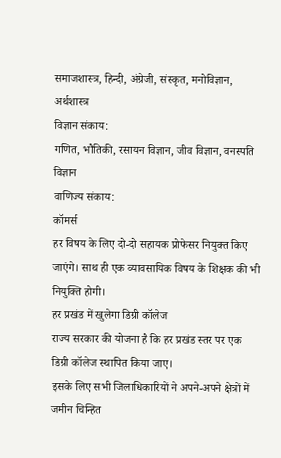समाजशास्त्र, हिन्दी, अंग्रेजी, संस्कृत, मनोविज्ञान, अर्थशास्त्र
विज्ञान संकाय:
गणित, भौतिकी, रसायन विज्ञान, जीव विज्ञान, वनस्पति विज्ञान
वाणिज्य संकाय:
कॉमर्स
हर विषय के लिए दो-दो सहायक प्रोफेसर नियुक्त किए जाएंगे। साथ ही एक व्यावसायिक विषय के शिक्षक की भी नियुक्ति होगी।
हर प्रखंड में खुलेगा डिग्री कॉलेज
राज्य सरकार की योजना है कि हर प्रखंड स्तर पर एक डिग्री कॉलेज स्थापित किया जाए।
इसके लिए सभी जिलाधिकारियों ने अपने-अपने क्षेत्रों में जमीन चिन्हित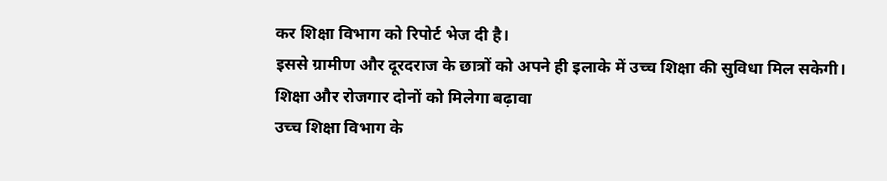कर शिक्षा विभाग को रिपोर्ट भेज दी है।
इससे ग्रामीण और दूरदराज के छात्रों को अपने ही इलाके में उच्च शिक्षा की सुविधा मिल सकेगी।
शिक्षा और रोजगार दोनों को मिलेगा बढ़ावा
उच्च शिक्षा विभाग के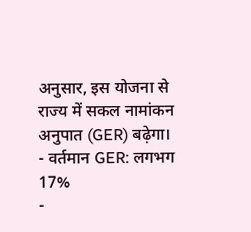अनुसार, इस योजना से राज्य में सकल नामांकन अनुपात (GER) बढ़ेगा।
- वर्तमान GER: लगभग 17%
-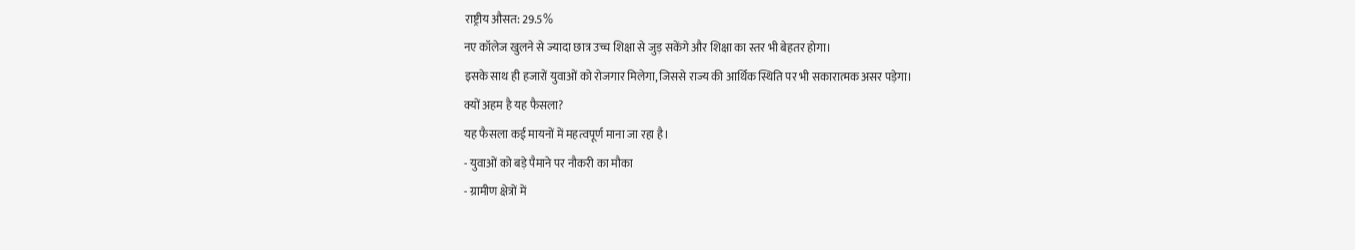राष्ट्रीय औसत: 29.5%
नए कॉलेज खुलने से ज्यादा छात्र उच्च शिक्षा से जुड़ सकेंगे और शिक्षा का स्तर भी बेहतर होगा।
इसके साथ ही हजारों युवाओं को रोजगार मिलेगा, जिससे राज्य की आर्थिक स्थिति पर भी सकारात्मक असर पड़ेगा।
क्यों अहम है यह फैसला?
यह फैसला कई मायनों में महत्वपूर्ण माना जा रहा है।
- युवाओं को बड़े पैमाने पर नौकरी का मौका
- ग्रामीण क्षेत्रों में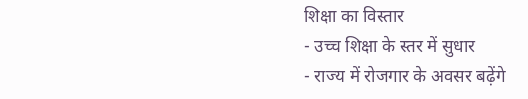शिक्षा का विस्तार
- उच्च शिक्षा के स्तर में सुधार
- राज्य में रोजगार के अवसर बढ़ेंगे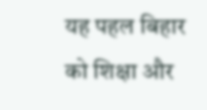यह पहल बिहार को शिक्षा और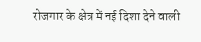रोजगार के क्षेत्र में नई दिशा देने वाली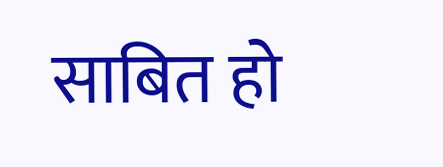साबित हो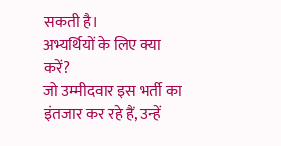सकती है।
अभ्यर्थियों के लिए क्या करें?
जो उम्मीदवार इस भर्ती का इंतजार कर रहे हैं, उन्हें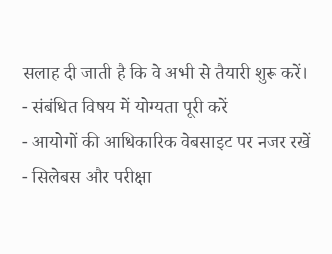सलाह दी जाती है कि वे अभी से तैयारी शुरू करें।
- संबंधित विषय में योग्यता पूरी करें
- आयोगों की आधिकारिक वेबसाइट पर नजर रखें
- सिलेबस और परीक्षा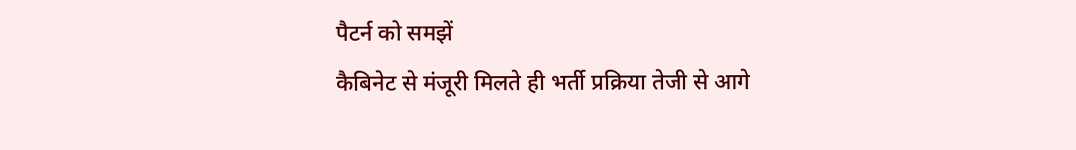पैटर्न को समझें
कैबिनेट से मंजूरी मिलते ही भर्ती प्रक्रिया तेजी से आगे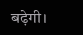बढ़ेगी।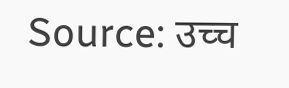Source: उच्च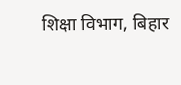शिक्षा विभाग, बिहार